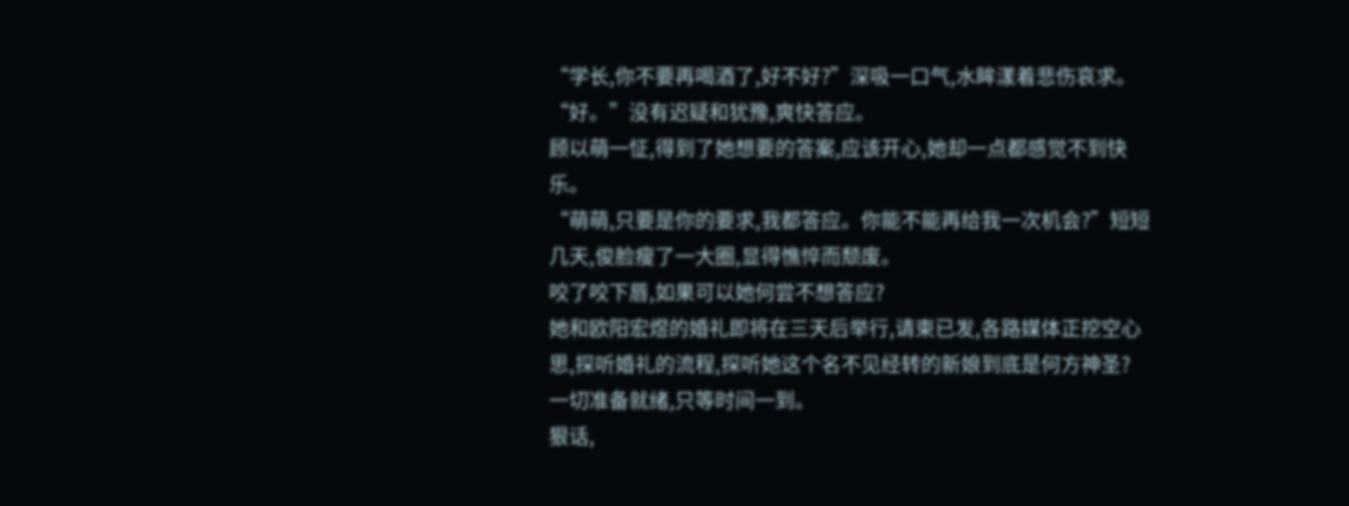“学长,你不要再喝酒了,好不好?”深吸一口气,水眸漾着悲伤哀求。
“好。”没有迟疑和犹豫,爽快答应。
顾以萌一怔,得到了她想要的答案,应该开心,她却一点都感觉不到快乐。
“萌萌,只要是你的要求,我都答应。你能不能再给我一次机会?”短短几天,俊脸瘦了一大圈,显得憔悴而颓废。
咬了咬下唇,如果可以她何尝不想答应?
她和欧阳宏煜的婚礼即将在三天后举行,请柬已发,各路媒体正挖空心思,探听婚礼的流程,探听她这个名不见经转的新娘到底是何方神圣?
一切准备就绪,只等时间一到。
狠话,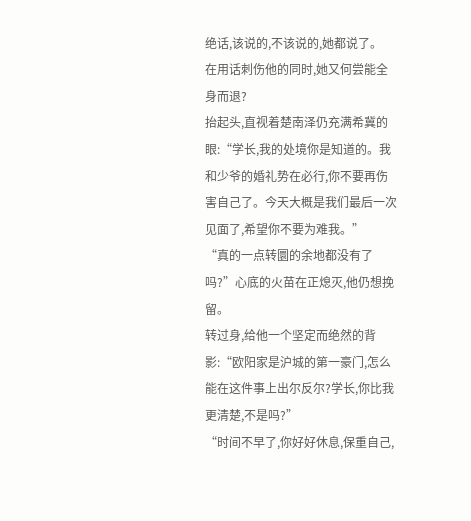绝话,该说的,不该说的,她都说了。
在用话刺伤他的同时,她又何尝能全身而退?
抬起头,直视着楚南泽仍充满希冀的眼:“学长,我的处境你是知道的。我和少爷的婚礼势在必行,你不要再伤害自己了。今天大概是我们最后一次见面了,希望你不要为难我。”
“真的一点转圜的余地都没有了吗?”心底的火苗在正熄灭,他仍想挽留。
转过身,给他一个坚定而绝然的背影:“欧阳家是沪城的第一豪门,怎么能在这件事上出尔反尔?学长,你比我更清楚,不是吗?”
“时间不早了,你好好休息,保重自己,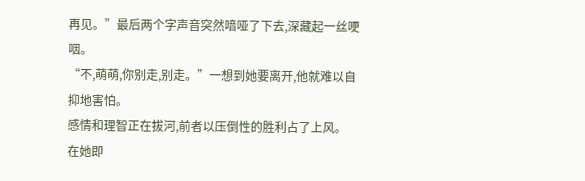再见。”最后两个字声音突然喑哑了下去,深藏起一丝哽咽。
“不,萌萌,你别走,别走。”一想到她要离开,他就难以自抑地害怕。
感情和理智正在拔河,前者以压倒性的胜利占了上风。
在她即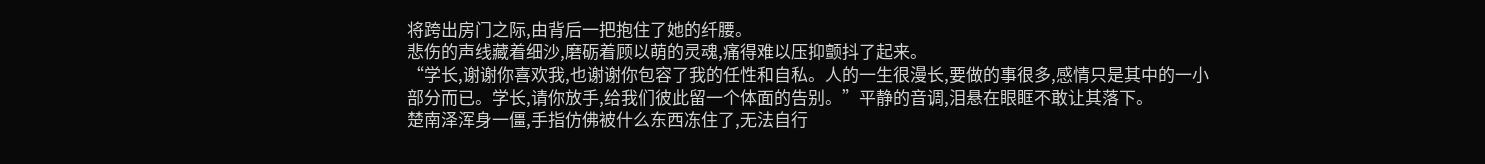将跨出房门之际,由背后一把抱住了她的纤腰。
悲伤的声线藏着细沙,磨砺着顾以萌的灵魂,痛得难以压抑颤抖了起来。
“学长,谢谢你喜欢我,也谢谢你包容了我的任性和自私。人的一生很漫长,要做的事很多,感情只是其中的一小部分而已。学长,请你放手,给我们彼此留一个体面的告别。”平静的音调,泪悬在眼眶不敢让其落下。
楚南泽浑身一僵,手指仿佛被什么东西冻住了,无法自行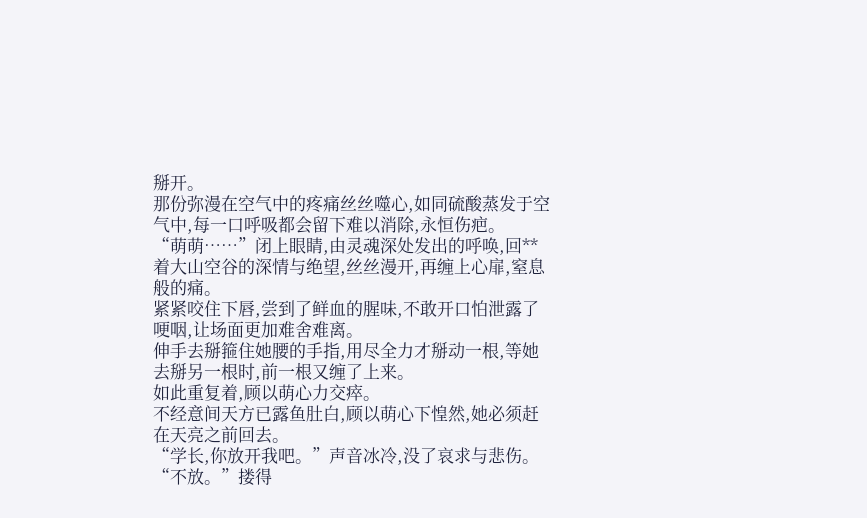掰开。
那份弥漫在空气中的疼痛丝丝噬心,如同硫酸蒸发于空气中,每一口呼吸都会留下难以消除,永恒伤疤。
“萌萌……”闭上眼睛,由灵魂深处发出的呼唤,回**着大山空谷的深情与绝望,丝丝漫开,再缠上心扉,窒息般的痛。
紧紧咬住下唇,尝到了鲜血的腥味,不敢开口怕泄露了哽咽,让场面更加难舍难离。
伸手去掰箍住她腰的手指,用尽全力才掰动一根,等她去掰另一根时,前一根又缠了上来。
如此重复着,顾以萌心力交瘁。
不经意间天方已露鱼肚白,顾以萌心下惶然,她必须赶在天亮之前回去。
“学长,你放开我吧。”声音冰冷,没了哀求与悲伤。
“不放。”搂得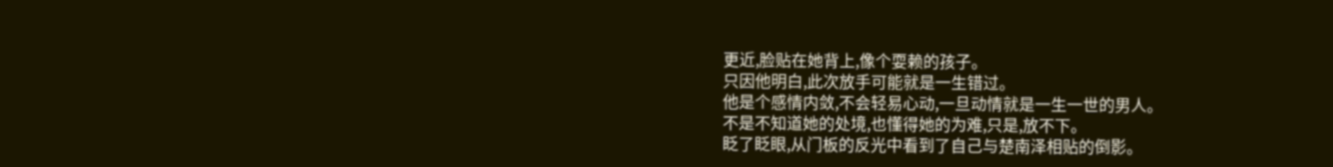更近,脸贴在她背上,像个耍赖的孩子。
只因他明白,此次放手可能就是一生错过。
他是个感情内敛,不会轻易心动,一旦动情就是一生一世的男人。
不是不知道她的处境,也懂得她的为难,只是,放不下。
眨了眨眼,从门板的反光中看到了自己与楚南泽相贴的倒影。